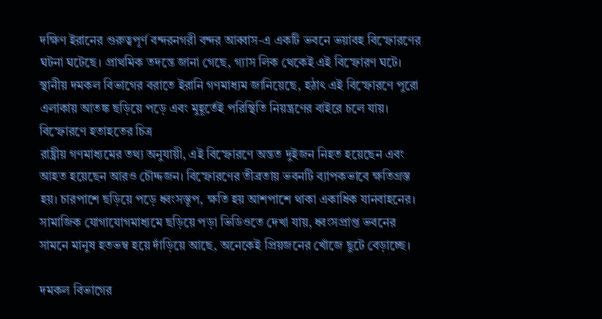দক্ষিণ ইরানের গুরুত্বপূর্ণ বন্দরনগরী বন্দর আব্বাস-এ একটি ভবনে ভয়াবহ বিস্ফোরণের ঘটনা ঘটেছে। প্রাথমিক তদন্তে জানা গেছে, গ্যাস লিক থেকেই এই বিস্ফোরণ ঘটে। স্থানীয় দমকল বিভাগের বরাতে ইরানি গণমাধ্যম জানিয়েছে, হঠাৎ এই বিস্ফোরণে পুরো এলাকায় আতঙ্ক ছড়িয়ে পড়ে এবং মুহূর্তেই পরিস্থিতি নিয়ন্ত্রণের বাইরে চলে যায়।
বিস্ফোরণে হতাহতের চিত্র
রাষ্ট্রীয় গণমাধ্যমের তথ্য অনুযায়ী, এই বিস্ফোরণে অন্তত দুইজন নিহত হয়েছেন এবং আহত হয়েছেন আরও চৌদ্দজন। বিস্ফোরণের তীব্রতায় ভবনটি ব্যাপকভাবে ক্ষতিগ্রস্ত হয়। চারপাশে ছড়িয়ে পড়ে ধ্বংসস্তূপ, ক্ষতি হয় আশপাশে থাকা একাধিক যানবাহনের। সামাজিক যোগাযোগমাধ্যমে ছড়িয়ে পড়া ভিডিওতে দেখা যায়, ধ্বংসপ্রাপ্ত ভবনের সামনে মানুষ হতভম্ব হয়ে দাঁড়িয়ে আছে, অনেকেই প্রিয়জনের খোঁজে ছুটে বেড়াচ্ছে।

দমকল বিভাগের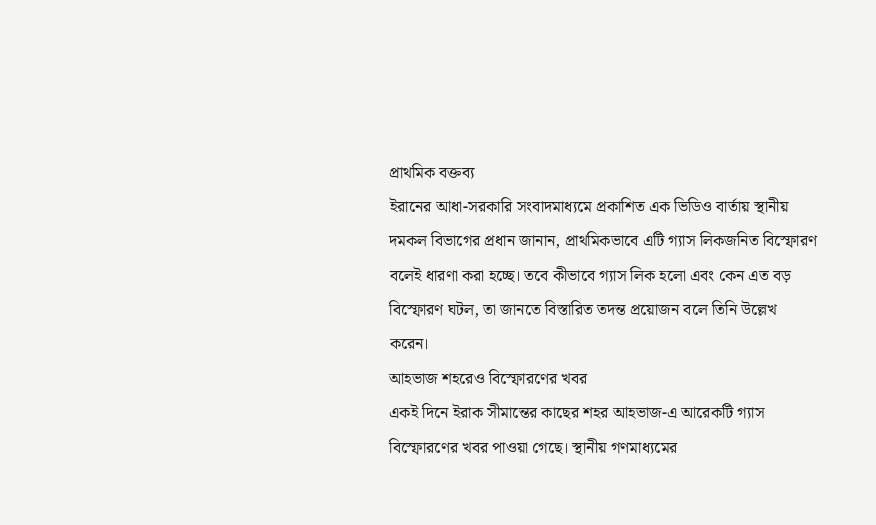প্রাথমিক বক্তব্য
ইরানের আধা-সরকারি সংবাদমাধ্যমে প্রকাশিত এক ভিডিও বার্তায় স্থানীয় দমকল বিভাগের প্রধান জানান, প্রাথমিকভাবে এটি গ্যাস লিকজনিত বিস্ফোরণ বলেই ধারণা করা হচ্ছে। তবে কীভাবে গ্যাস লিক হলো এবং কেন এত বড় বিস্ফোরণ ঘটল, তা জানতে বিস্তারিত তদন্ত প্রয়োজন বলে তিনি উল্লেখ করেন।
আহভাজ শহরেও বিস্ফোরণের খবর
একই দিনে ইরাক সীমান্তের কাছের শহর আহভাজ-এ আরেকটি গ্যাস বিস্ফোরণের খবর পাওয়া গেছে। স্থানীয় গণমাধ্যমের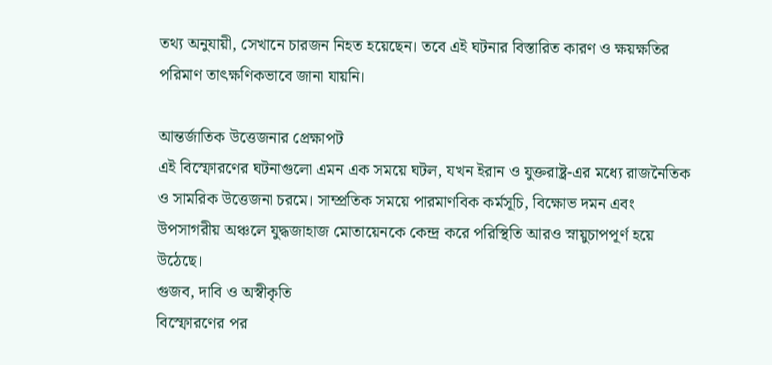তথ্য অনুযায়ী, সেখানে চারজন নিহত হয়েছেন। তবে এই ঘটনার বিস্তারিত কারণ ও ক্ষয়ক্ষতির পরিমাণ তাৎক্ষণিকভাবে জানা যায়নি।

আন্তর্জাতিক উত্তেজনার প্রেক্ষাপট
এই বিস্ফোরণের ঘটনাগুলো এমন এক সময়ে ঘটল, যখন ইরান ও যুক্তরাষ্ট্র-এর মধ্যে রাজনৈতিক ও সামরিক উত্তেজনা চরমে। সাম্প্রতিক সময়ে পারমাণবিক কর্মসূচি, বিক্ষোভ দমন এবং উপসাগরীয় অঞ্চলে যুদ্ধজাহাজ মোতায়েনকে কেন্দ্র করে পরিস্থিতি আরও স্নায়ুচাপপূর্ণ হয়ে উঠেছে।
গুজব, দাবি ও অস্বীকৃতি
বিস্ফোরণের পর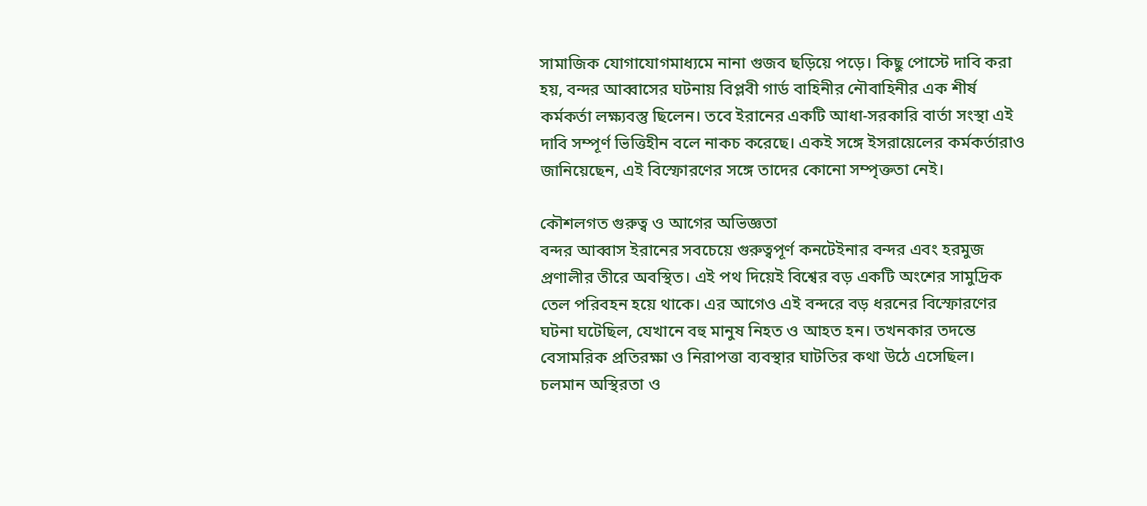সামাজিক যোগাযোগমাধ্যমে নানা গুজব ছড়িয়ে পড়ে। কিছু পোস্টে দাবি করা হয়, বন্দর আব্বাসের ঘটনায় বিপ্লবী গার্ড বাহিনীর নৌবাহিনীর এক শীর্ষ কর্মকর্তা লক্ষ্যবস্তু ছিলেন। তবে ইরানের একটি আধা-সরকারি বার্তা সংস্থা এই দাবি সম্পূর্ণ ভিত্তিহীন বলে নাকচ করেছে। একই সঙ্গে ইসরায়েলের কর্মকর্তারাও জানিয়েছেন, এই বিস্ফোরণের সঙ্গে তাদের কোনো সম্পৃক্ততা নেই।

কৌশলগত গুরুত্ব ও আগের অভিজ্ঞতা
বন্দর আব্বাস ইরানের সবচেয়ে গুরুত্বপূর্ণ কনটেইনার বন্দর এবং হরমুজ প্রণালীর তীরে অবস্থিত। এই পথ দিয়েই বিশ্বের বড় একটি অংশের সামুদ্রিক তেল পরিবহন হয়ে থাকে। এর আগেও এই বন্দরে বড় ধরনের বিস্ফোরণের ঘটনা ঘটেছিল, যেখানে বহু মানুষ নিহত ও আহত হন। তখনকার তদন্তে বেসামরিক প্রতিরক্ষা ও নিরাপত্তা ব্যবস্থার ঘাটতির কথা উঠে এসেছিল।
চলমান অস্থিরতা ও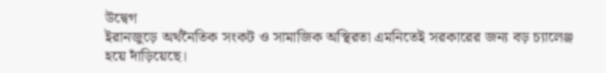উদ্বেগ
ইরানজুড়ে অর্থনৈতিক সংকট ও সামাজিক অস্থিরতা এমনিতেই সরকারের জন্য বড় চ্যালেঞ্জ হয়ে দাঁড়িয়েছে।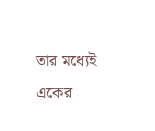তার মধ্যেই একের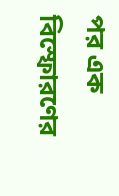পর এক বিস্ফোরণের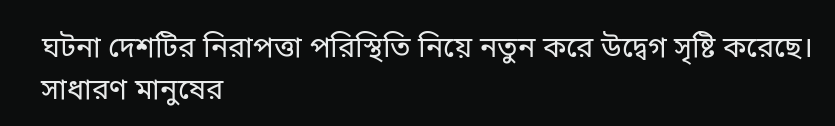ঘটনা দেশটির নিরাপত্তা পরিস্থিতি নিয়ে নতুন করে উদ্বেগ সৃষ্টি করেছে। সাধারণ মানুষের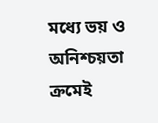মধ্যে ভয় ও অনিশ্চয়তা ক্রমেই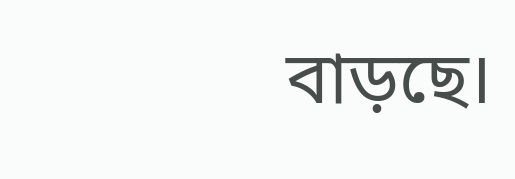বাড়ছে।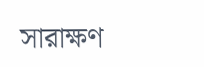সারাক্ষণ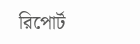রিপোর্ট